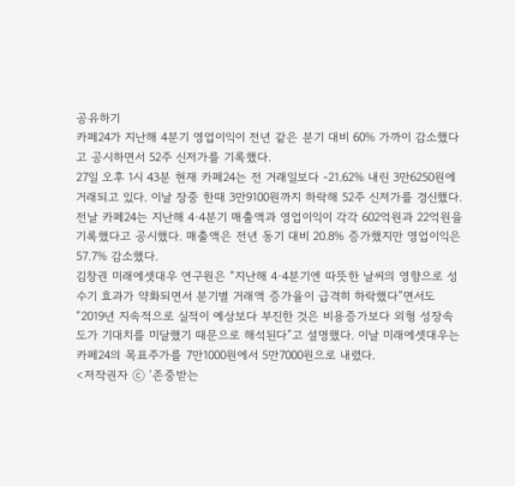공유하기
카페24가 지난해 4분기 영업이익이 전년 같은 분기 대비 60% 가까이 감소했다고 공시하면서 52주 신저가를 기록했다.
27일 오후 1시 43분 현재 카페24는 전 거래일보다 -21.62% 내린 3만6250원에 거래되고 있다. 이날 장중 한때 3만9100원까지 하락해 52주 신저가를 경신했다.
전날 카페24는 지난해 4·4분기 매출액과 영업이익이 각각 602억원과 22억원을 기록했다고 공시했다. 매출액은 전년 동기 대비 20.8% 증가했지만 영업이익은 57.7% 감소했다.
김창권 미래에셋대우 연구원은 “지난해 4·4분기엔 따뜻한 날씨의 영향으로 성수기 효과가 약화되면서 분기별 거래액 증가율이 급격히 하락했다”면서도 “2019년 지속적으로 실적이 예상보다 부진한 것은 비용증가보다 외형 성장속도가 기대치를 미달했기 때문으로 해석된다”고 설명했다. 이날 미래에셋대우는 카페24의 목표주가를 7만1000원에서 5만7000원으로 내렸다.
<저작권자 ⓒ ‘존중받는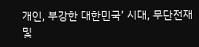개인, 부강한 대한민국’ 시대, 무단전재 및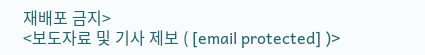재배포 금지>
<보도자료 및 기사 제보 ( [email protected] )>